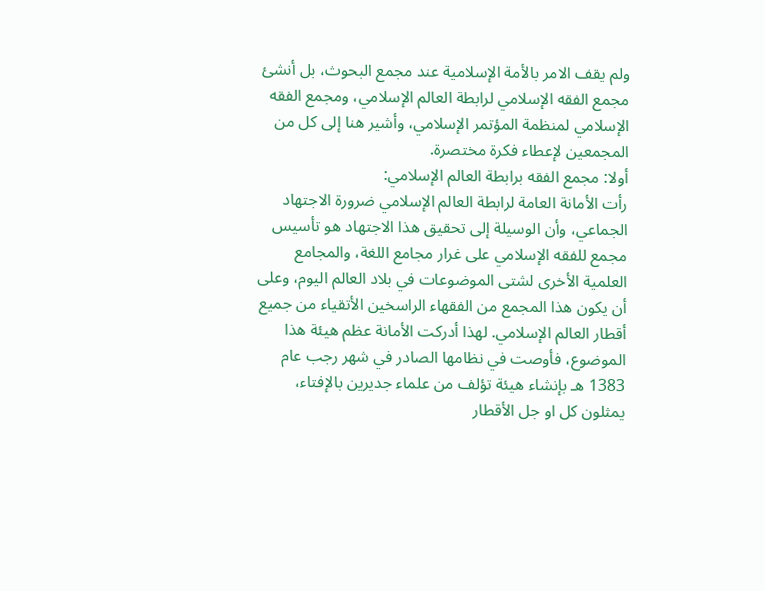ولم يقف الامر بالأمة الإسلامية عند مجمع البحوث، بل أنشئ مجمع الفقه الإسلامي لرابطة العالم الإسلامي، ومجمع الفقه الإسلامي لمنظمة المؤتمر الإسلامي، وأشير هنا إلى كل من المجمعين لإعطاء فكرة مختصرة.
أولا: مجمع الفقه برابطة العالم الإسلامي:
رأت الأمانة العامة لرابطة العالم الإسلامي ضرورة الاجتهاد الجماعي، وأن الوسيلة إلى تحقيق هذا الاجتهاد هو تأسيس مجمع للفقه الإسلامي على غرار مجامع اللغة، والمجامع العلمية الأخرى لشتى الموضوعات في بلاد العالم اليوم، وعلى أن يكون هذا المجمع من الفقهاء الراسخين الأتقياء من جميع أقطار العالم الإسلامي. لهذا أدركت الأمانة عظم هيئة هذا الموضوع، فأوصت في نظامها الصادر في شهر رجب عام 1383 هـ بإنشاء هيئة تؤلف من علماء جديرين بالإفتاء، يمثلون كل او جل الأقطار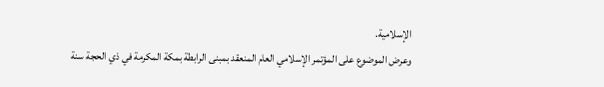الإسلامية.
وعرض الموضوع على المؤتمر الإسلامي العام المنعقد بمبنى الرابطة بمكة المكرمة في ذي الحجة سنة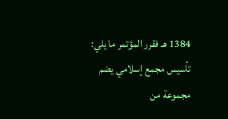1384 هـ فقرر المؤتمر ما يلي:
تأسيس مجمع إسلامي يضم مجموعة من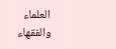العلماء والفقهاء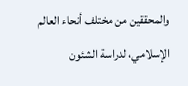والمحققين من مختلف أنحاء العالم الإسلامي، لدراسة الشئون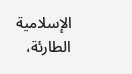الإسلامية الطارئة،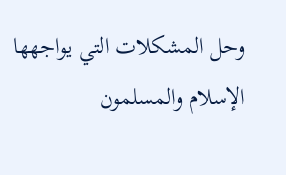وحل المشكلات التي يواجهها الإسلام والمسلمون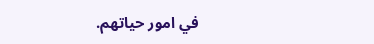في امور حياتهم.